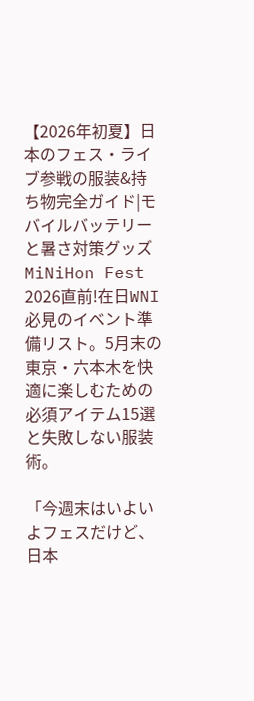【2026年初夏】日本のフェス・ライブ参戦の服装&持ち物完全ガイド|モバイルバッテリーと暑さ対策グッズ
MiNiHon Fest 2026直前!在日WNI必見のイベント準備リスト。5月末の東京・六本木を快適に楽しむための必須アイテム15選と失敗しない服装術。

「今週末はいよいよフェスだけど、日本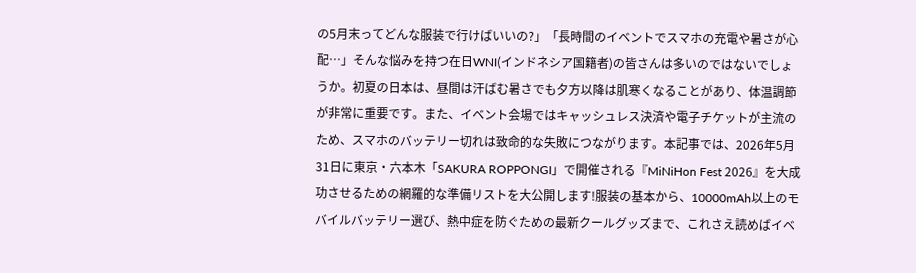の5月末ってどんな服装で行けばいいの?」「長時間のイベントでスマホの充電や暑さが心配…」そんな悩みを持つ在日WNI(インドネシア国籍者)の皆さんは多いのではないでしょうか。初夏の日本は、昼間は汗ばむ暑さでも夕方以降は肌寒くなることがあり、体温調節が非常に重要です。また、イベント会場ではキャッシュレス決済や電子チケットが主流のため、スマホのバッテリー切れは致命的な失敗につながります。本記事では、2026年5月31日に東京・六本木「SAKURA ROPPONGI」で開催される『MiNiHon Fest 2026』を大成功させるための網羅的な準備リストを大公開します!服装の基本から、10000mAh以上のモバイルバッテリー選び、熱中症を防ぐための最新クールグッズまで、これさえ読めばイベ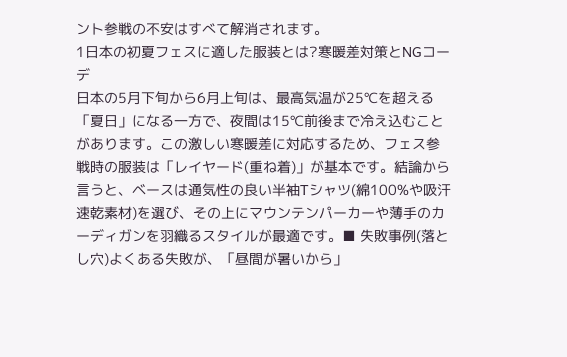ント参戦の不安はすべて解消されます。
1日本の初夏フェスに適した服装とは?寒暖差対策とNGコーデ
日本の5月下旬から6月上旬は、最高気温が25℃を超える「夏日」になる一方で、夜間は15℃前後まで冷え込むことがあります。この激しい寒暖差に対応するため、フェス参戦時の服装は「レイヤード(重ね着)」が基本です。結論から言うと、ベースは通気性の良い半袖Tシャツ(綿100%や吸汗速乾素材)を選び、その上にマウンテンパーカーや薄手のカーディガンを羽織るスタイルが最適です。■ 失敗事例(落とし穴)よくある失敗が、「昼間が暑いから」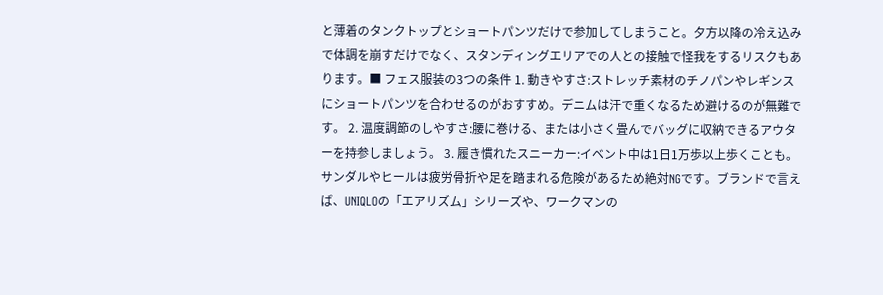と薄着のタンクトップとショートパンツだけで参加してしまうこと。夕方以降の冷え込みで体調を崩すだけでなく、スタンディングエリアでの人との接触で怪我をするリスクもあります。■ フェス服装の3つの条件 1. 動きやすさ:ストレッチ素材のチノパンやレギンスにショートパンツを合わせるのがおすすめ。デニムは汗で重くなるため避けるのが無難です。 2. 温度調節のしやすさ:腰に巻ける、または小さく畳んでバッグに収納できるアウターを持参しましょう。 3. 履き慣れたスニーカー:イベント中は1日1万歩以上歩くことも。サンダルやヒールは疲労骨折や足を踏まれる危険があるため絶対NGです。ブランドで言えば、UNIQLOの「エアリズム」シリーズや、ワークマンの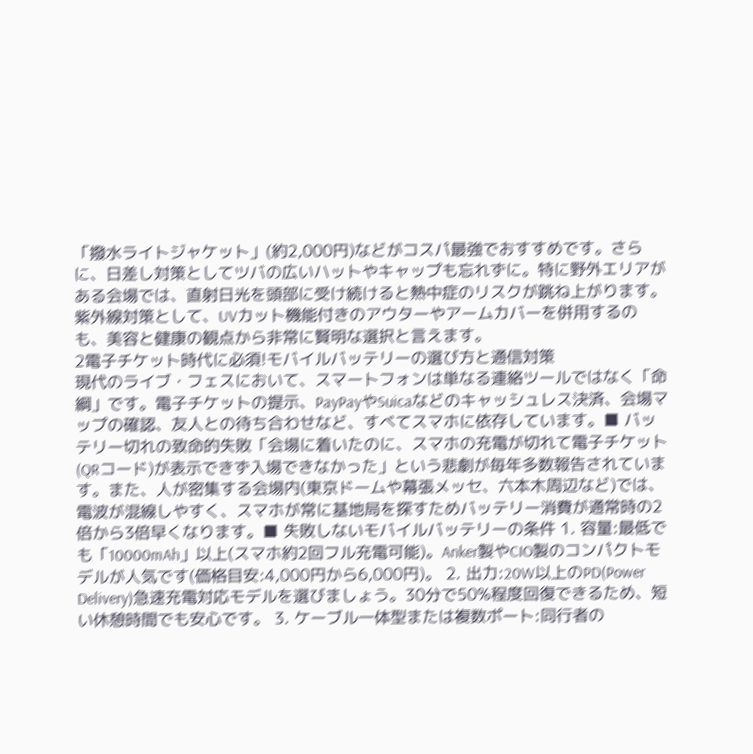「撥水ライトジャケット」(約2,000円)などがコスパ最強でおすすめです。さらに、日差し対策としてツバの広いハットやキャップも忘れずに。特に野外エリアがある会場では、直射日光を頭部に受け続けると熱中症のリスクが跳ね上がります。紫外線対策として、UVカット機能付きのアウターやアームカバーを併用するのも、美容と健康の観点から非常に賢明な選択と言えます。
2電子チケット時代に必須!モバイルバッテリーの選び方と通信対策
現代のライブ・フェスにおいて、スマートフォンは単なる連絡ツールではなく「命綱」です。電子チケットの提示、PayPayやSuicaなどのキャッシュレス決済、会場マップの確認、友人との待ち合わせなど、すべてスマホに依存しています。■ バッテリー切れの致命的失敗「会場に着いたのに、スマホの充電が切れて電子チケット(QRコード)が表示できず入場できなかった」という悲劇が毎年多数報告されています。また、人が密集する会場内(東京ドームや幕張メッセ、六本木周辺など)では、電波が混線しやすく、スマホが常に基地局を探すためバッテリー消費が通常時の2倍から3倍早くなります。■ 失敗しないモバイルバッテリーの条件 1. 容量:最低でも「10000mAh」以上(スマホ約2回フル充電可能)。Anker製やCIO製のコンパクトモデルが人気です(価格目安:4,000円から6,000円)。 2. 出力:20W以上のPD(Power Delivery)急速充電対応モデルを選びましょう。30分で50%程度回復できるため、短い休憩時間でも安心です。 3. ケーブル一体型または複数ポート:同行者の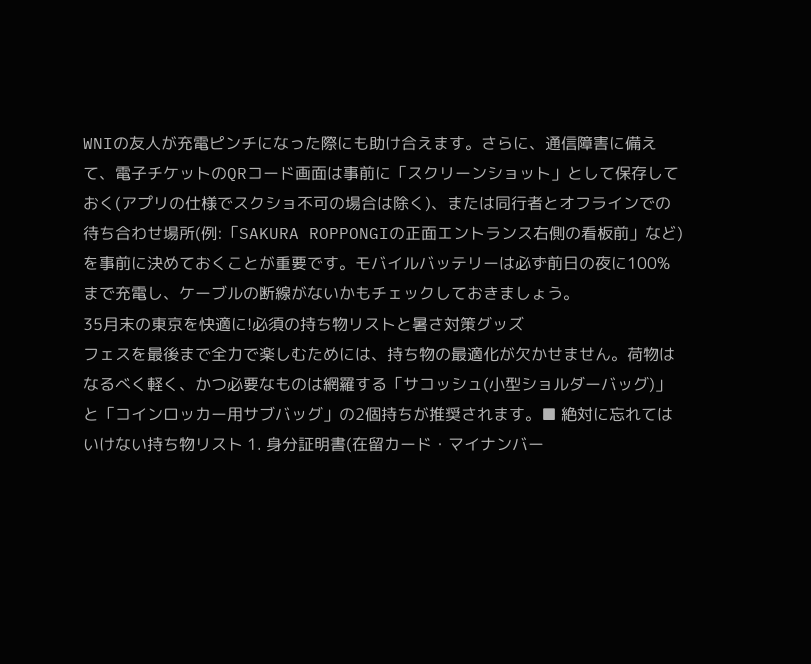WNIの友人が充電ピンチになった際にも助け合えます。さらに、通信障害に備えて、電子チケットのQRコード画面は事前に「スクリーンショット」として保存しておく(アプリの仕様でスクショ不可の場合は除く)、または同行者とオフラインでの待ち合わせ場所(例:「SAKURA ROPPONGIの正面エントランス右側の看板前」など)を事前に決めておくことが重要です。モバイルバッテリーは必ず前日の夜に100%まで充電し、ケーブルの断線がないかもチェックしておきましょう。
35月末の東京を快適に!必須の持ち物リストと暑さ対策グッズ
フェスを最後まで全力で楽しむためには、持ち物の最適化が欠かせません。荷物はなるべく軽く、かつ必要なものは網羅する「サコッシュ(小型ショルダーバッグ)」と「コインロッカー用サブバッグ」の2個持ちが推奨されます。■ 絶対に忘れてはいけない持ち物リスト 1. 身分証明書(在留カード・マイナンバー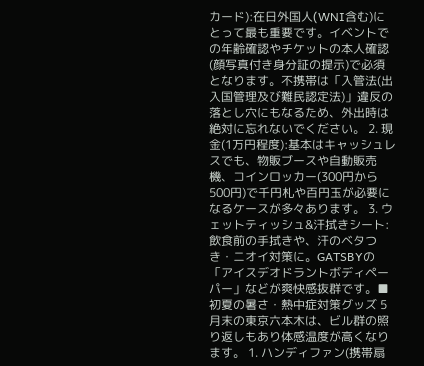カード):在日外国人(WNI含む)にとって最も重要です。イベントでの年齢確認やチケットの本人確認(顔写真付き身分証の提示)で必須となります。不携帯は「入管法(出入国管理及び難民認定法)」違反の落とし穴にもなるため、外出時は絶対に忘れないでください。 2. 現金(1万円程度):基本はキャッシュレスでも、物販ブースや自動販売機、コインロッカー(300円から500円)で千円札や百円玉が必要になるケースが多々あります。 3. ウェットティッシュ&汗拭きシート:飲食前の手拭きや、汗のベタつき・ニオイ対策に。GATSBYの「アイスデオドラントボディペーパー」などが爽快感抜群です。■ 初夏の暑さ・熱中症対策グッズ 5月末の東京六本木は、ビル群の照り返しもあり体感温度が高くなります。 1. ハンディファン(携帯扇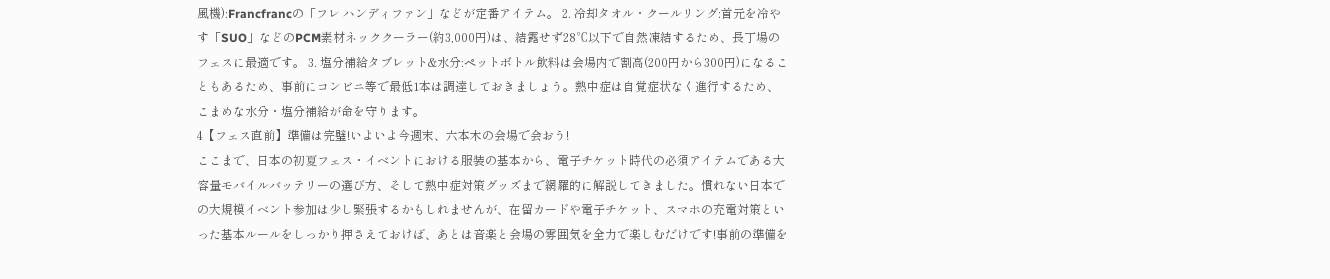風機):Francfrancの「フレ ハンディファン」などが定番アイテム。 2. 冷却タオル・クールリング:首元を冷やす「SUO」などのPCM素材ネッククーラー(約3,000円)は、結露せず28℃以下で自然凍結するため、長丁場のフェスに最適です。 3. 塩分補給タブレット&水分:ペットボトル飲料は会場内で割高(200円から300円)になることもあるため、事前にコンビニ等で最低1本は調達しておきましょう。熱中症は自覚症状なく進行するため、こまめな水分・塩分補給が命を守ります。
4【フェス直前】準備は完璧!いよいよ今週末、六本木の会場で会おう!
ここまで、日本の初夏フェス・イベントにおける服装の基本から、電子チケット時代の必須アイテムである大容量モバイルバッテリーの選び方、そして熱中症対策グッズまで網羅的に解説してきました。慣れない日本での大規模イベント参加は少し緊張するかもしれませんが、在留カードや電子チケット、スマホの充電対策といった基本ルールをしっかり押さえておけば、あとは音楽と会場の雰囲気を全力で楽しむだけです!事前の準備を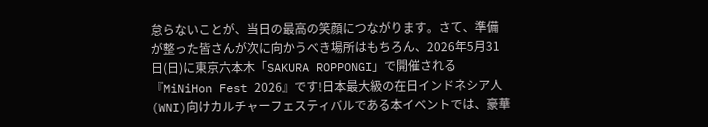怠らないことが、当日の最高の笑顔につながります。さて、準備が整った皆さんが次に向かうべき場所はもちろん、2026年5月31日(日)に東京六本木「SAKURA ROPPONGI」で開催される『MiNiHon Fest 2026』です!日本最大級の在日インドネシア人(WNI)向けカルチャーフェスティバルである本イベントでは、豪華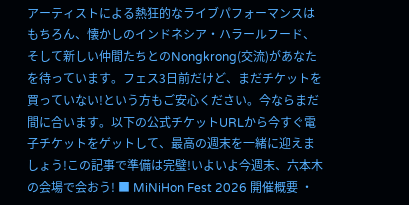アーティストによる熱狂的なライブパフォーマンスはもちろん、懐かしのインドネシア・ハラールフード、そして新しい仲間たちとのNongkrong(交流)があなたを待っています。フェス3日前だけど、まだチケットを買っていない!という方もご安心ください。今ならまだ間に合います。以下の公式チケットURLから今すぐ電子チケットをゲットして、最高の週末を一緒に迎えましょう!この記事で準備は完璧!いよいよ今週末、六本木の会場で会おう! ■ MiNiHon Fest 2026 開催概要 ・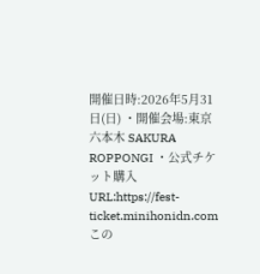開催日時:2026年5月31日(日) ・開催会場:東京六本木 SAKURA ROPPONGI ・公式チケット購入URL:https://fest-ticket.minihonidn.com この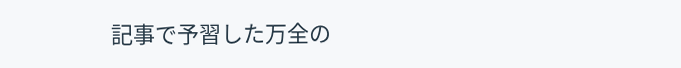記事で予習した万全の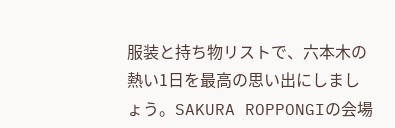服装と持ち物リストで、六本木の熱い1日を最高の思い出にしましょう。SAKURA ROPPONGIの会場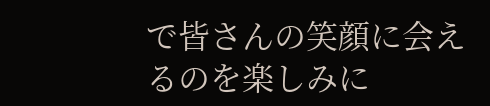で皆さんの笑顔に会えるのを楽しみに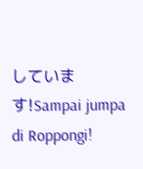しています!Sampai jumpa di Roppongi!